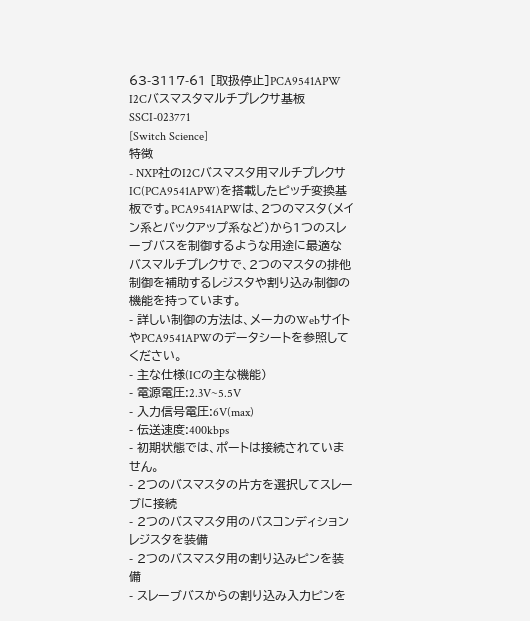63-3117-61 [取扱停止]PCA9541APW I2Cバスマスタマルチプレクサ基板 SSCI-023771
[Switch Science]
特徴
- NXP社のI2Cバスマスタ用マルチプレクサIC(PCA9541APW)を搭載したピッチ変換基板です。PCA9541APWは、2つのマスタ(メイン系とバックアップ系など)から1つのスレーブバスを制御するような用途に最適なバスマルチプレクサで、2つのマスタの排他制御を補助するレジスタや割り込み制御の機能を持っています。
- 詳しい制御の方法は、メーカのWebサイトやPCA9541APWのデータシートを参照してください。
- 主な仕様(ICの主な機能)
- 電源電圧:2.3V~5.5V
- 入力信号電圧:6V(max)
- 伝送速度:400kbps
- 初期状態では、ポートは接続されていません。
- 2つのバスマスタの片方を選択してスレーブに接続
- 2つのバスマスタ用のバスコンディションレジスタを装備
- 2つのバスマスタ用の割り込みピンを装備
- スレーブバスからの割り込み入力ピンを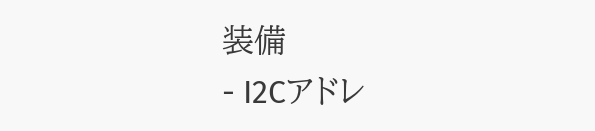装備
- I2Cアドレ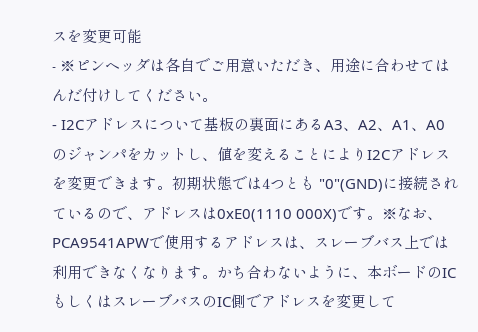スを変更可能
- ※ピンヘッダは各自でご用意いただき、用途に合わせてはんだ付けしてください。
- I2Cアドレスについて基板の裏面にあるA3、A2、A1、A0のジャンパをカットし、値を変えることによりI2Cアドレスを変更できます。初期状態では4つとも "0"(GND)に接続されているので、アドレスは0xE0(1110 000X)です。※なお、PCA9541APWで使用するアドレスは、スレーブバス上では利用できなくなります。かち合わないように、本ボードのICもしくはスレーブバスのIC側でアドレスを変更して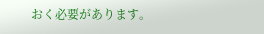おく必要があります。